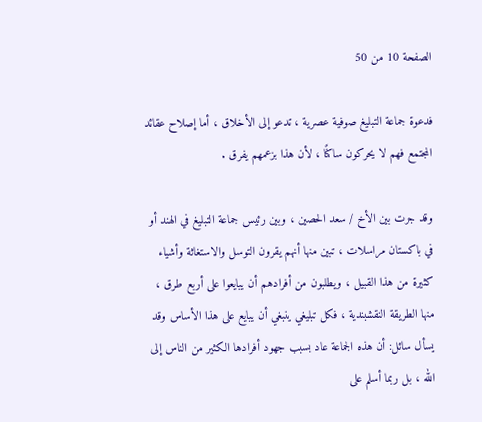الصفحة 10 من 50

فدعوة جماعة التبليغ صوفية عصرية ، تدعو إلى الأخلاق ، أما إصلاح عقائد المجتمع فهم لا يحركون ساكنًا ، لأن هذا بزعمهم يفرق .

وقد جرت بين الأخ / سعد الحصين ، وبين رئيس جماعة التبليغ في الهند أو في باكستان مراسلات ، تبين منها أنهم يقرون التوسل والاستغاثة وأشياء كثيرة من هذا القبيل ، ويطلبون من أفرادهم أن يبايعوا على أربع طرق ، منها الطريقة النقشبندية ، فكل تبليغي ينبغي أن يبايع على هذا الأساس وقد يسأل سائل: أن هذه الجماعة عاد بسبب جهود أفرادها الكثير من الناس إلى الله ، بل ربما أسلم على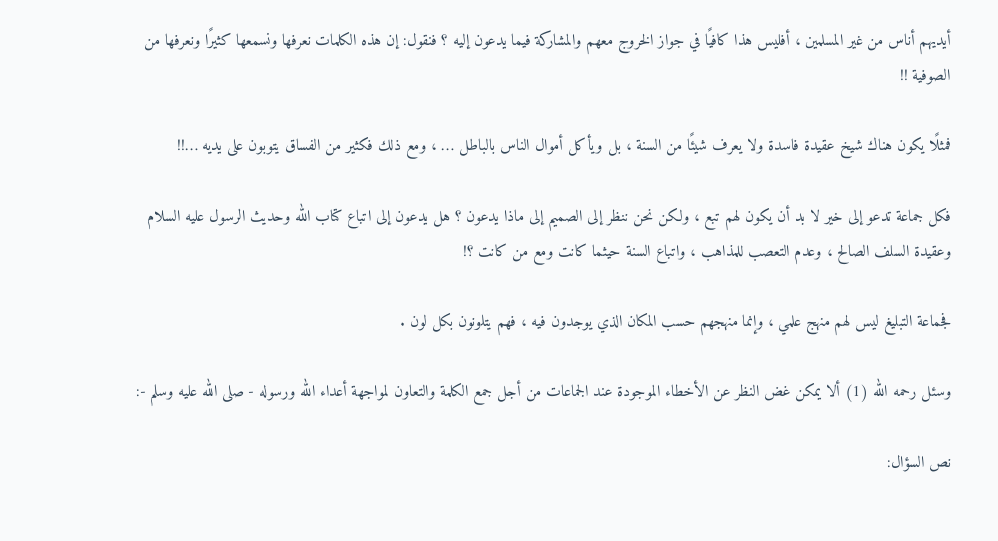أيديهم أناس من غير المسلمين ، أفليس هذا كافيًا في جواز الخروج معهم والمشاركة فيما يدعون إليه ؟ فنقول: إن هذه الكلمات نعرفها ونسمعها كثيرًا ونعرفها من الصوفية !!

فمثلًا يكون هناك شيخ عقيدة فاسدة ولا يعرف شيئًا من السنة ، بل ويأكل أموال الناس بالباطل … ، ومع ذلك فكثير من الفساق يتوبون على يديه …!!

فكل جماعة تدعو إلى خير لا بد أن يكون لهم تبع ، ولكن نحن ننظر إلى الصميم إلى ماذا يدعون ؟ هل يدعون إلى اتباع كتاب الله وحديث الرسول عليه السلام وعقيدة السلف الصالح ، وعدم التعصب للمذاهب ، واتباع السنة حيثما كانت ومع من كانت ؟!

فجماعة التبليغ ليس لهم منهج علمي ، وإنما منهجهم حسب المكان الذي يوجدون فيه ، فهم يتلونون بكل لون .

وسئل رحمه الله (1) ألا يمكن غض النظر عن الأخطاء الموجودة عند الجماعات من أجل جمع الكلمة والتعاون لمواجهة أعداء الله ورسوله - صلى الله عليه وسلم -:

نص السؤال: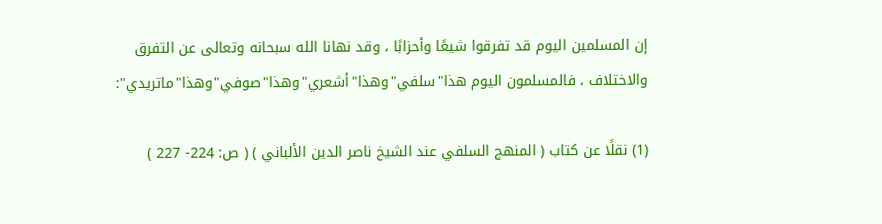إن المسلمين اليوم قد تفرقوا شيعًا وأحزابًا ، وقد نهانا الله سبحانه وتعالى عن التفرق والاختلاف ، فالمسلمون اليوم هذا"سلفي"وهذا"أشعري"وهذا"صوفي"وهذا"ماتريدي":

(1) نقلًا عن كتاب ( المنهج السلفي عند الشيخ ناصر الدين الألباني ) ( ص: 224- 227 )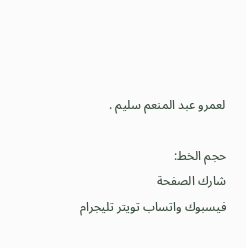لعمرو عبد المنعم سليم .

حجم الخط:
شارك الصفحة
فيسبوك واتساب تويتر تليجرام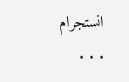انستجرام
. . .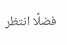فضلًا انتظر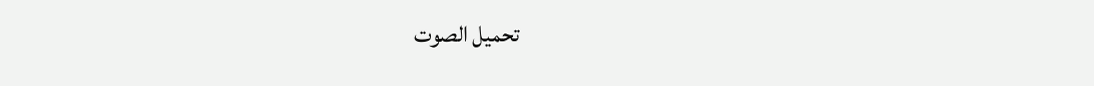تحميل الصوت